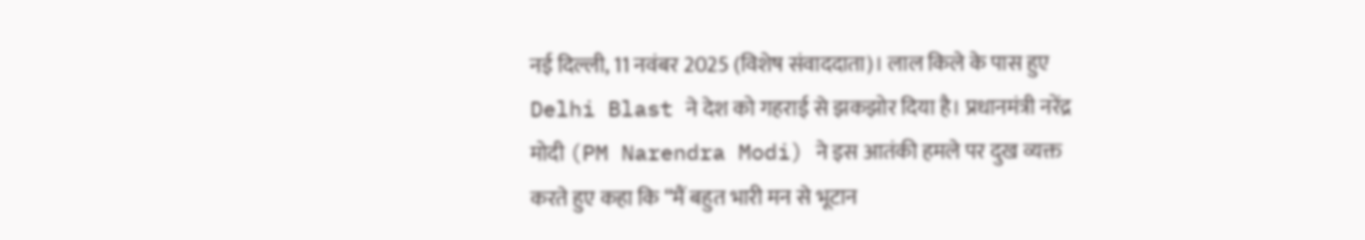नई दिल्ली, 11 नवंबर 2025 (विशेष संवाददाता)। लाल किले के पास हुए Delhi Blast ने देश को गहराई से झकझोर दिया है। प्रधानमंत्री नरेंद्र मोदी (PM Narendra Modi) ने इस आतंकी हमले पर दुख व्यक्त करते हुए कहा कि “मैं बहुत भारी मन से भूटान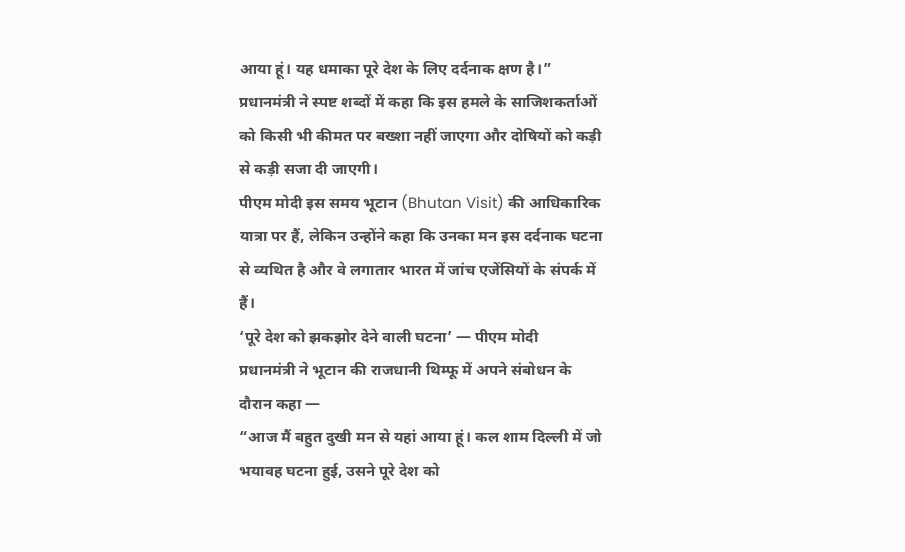आया हूं। यह धमाका पूरे देश के लिए दर्दनाक क्षण है।”
प्रधानमंत्री ने स्पष्ट शब्दों में कहा कि इस हमले के साजिशकर्ताओं को किसी भी कीमत पर बख्शा नहीं जाएगा और दोषियों को कड़ी से कड़ी सजा दी जाएगी।
पीएम मोदी इस समय भूटान (Bhutan Visit) की आधिकारिक यात्रा पर हैं, लेकिन उन्होंने कहा कि उनका मन इस दर्दनाक घटना से व्यथित है और वे लगातार भारत में जांच एजेंसियों के संपर्क में हैं।
‘पूरे देश को झकझोर देने वाली घटना’ — पीएम मोदी
प्रधानमंत्री ने भूटान की राजधानी थिम्फू में अपने संबोधन के दौरान कहा —
“आज मैं बहुत दुखी मन से यहां आया हूं। कल शाम दिल्ली में जो भयावह घटना हुई, उसने पूरे देश को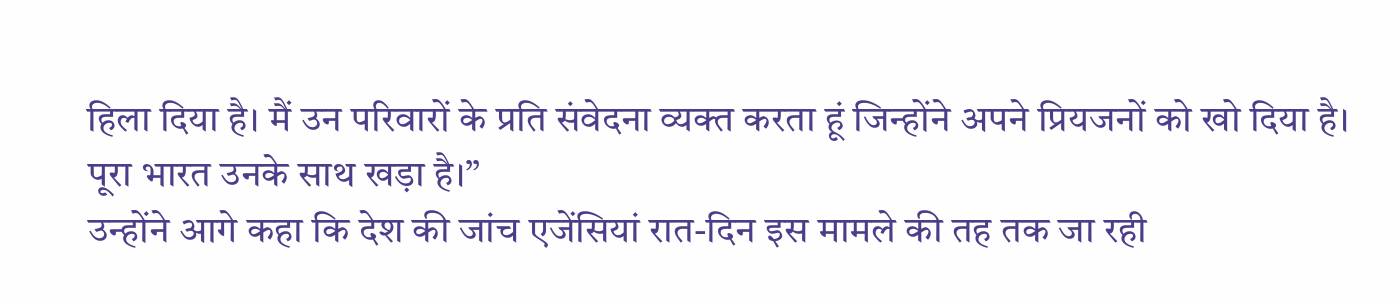हिला दिया है। मैं उन परिवारों के प्रति संवेदना व्यक्त करता हूं जिन्होंने अपने प्रियजनों को खो दिया है। पूरा भारत उनके साथ खड़ा है।”
उन्होंने आगे कहा कि देश की जांच एजेंसियां रात-दिन इस मामले की तह तक जा रही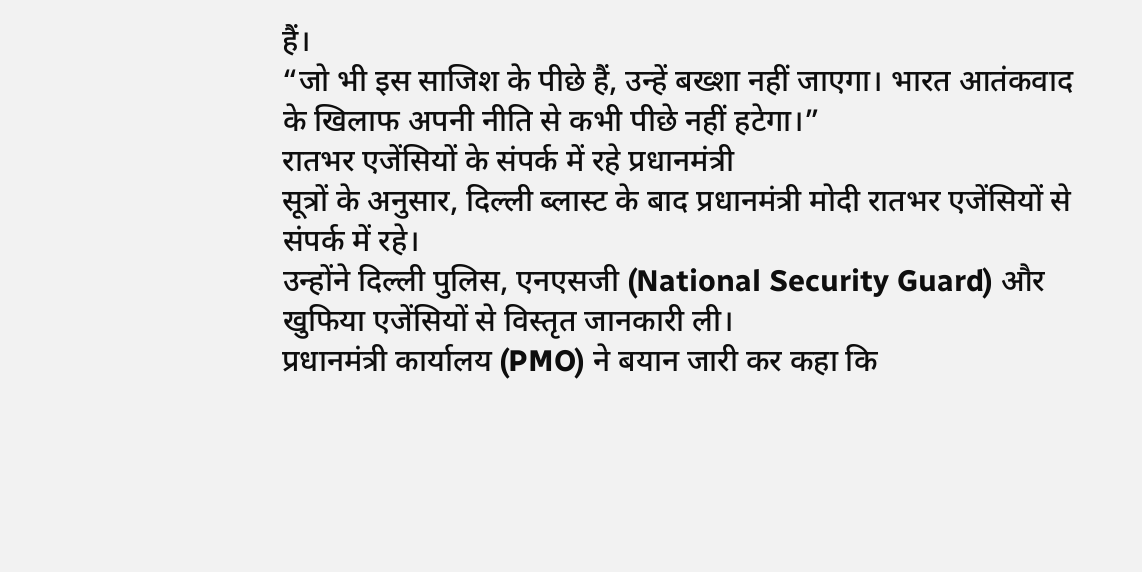हैं।
“जो भी इस साजिश के पीछे हैं, उन्हें बख्शा नहीं जाएगा। भारत आतंकवाद के खिलाफ अपनी नीति से कभी पीछे नहीं हटेगा।”
रातभर एजेंसियों के संपर्क में रहे प्रधानमंत्री
सूत्रों के अनुसार, दिल्ली ब्लास्ट के बाद प्रधानमंत्री मोदी रातभर एजेंसियों से संपर्क में रहे।
उन्होंने दिल्ली पुलिस, एनएसजी (National Security Guard) और खुफिया एजेंसियों से विस्तृत जानकारी ली।
प्रधानमंत्री कार्यालय (PMO) ने बयान जारी कर कहा कि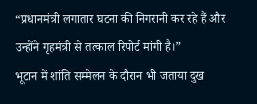“प्रधानमंत्री लगातार घटना की निगरानी कर रहे हैं और उन्होंने गृहमंत्री से तत्काल रिपोर्ट मांगी है।”
भूटान में शांति सम्मेलन के दौरान भी जताया दुख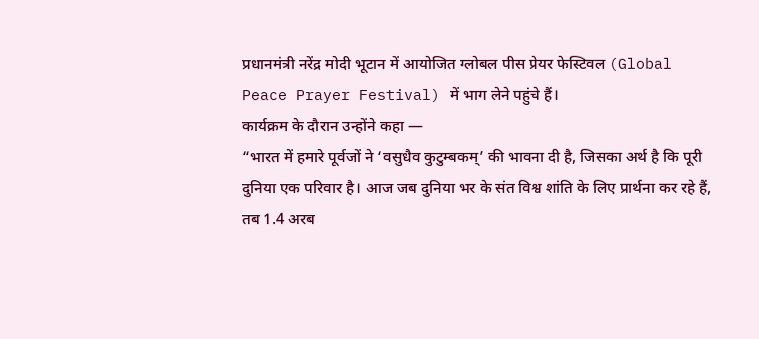प्रधानमंत्री नरेंद्र मोदी भूटान में आयोजित ग्लोबल पीस प्रेयर फेस्टिवल (Global Peace Prayer Festival) में भाग लेने पहुंचे हैं।
कार्यक्रम के दौरान उन्होंने कहा —
“भारत में हमारे पूर्वजों ने ‘वसुधैव कुटुम्बकम्’ की भावना दी है, जिसका अर्थ है कि पूरी दुनिया एक परिवार है। आज जब दुनिया भर के संत विश्व शांति के लिए प्रार्थना कर रहे हैं, तब 1.4 अरब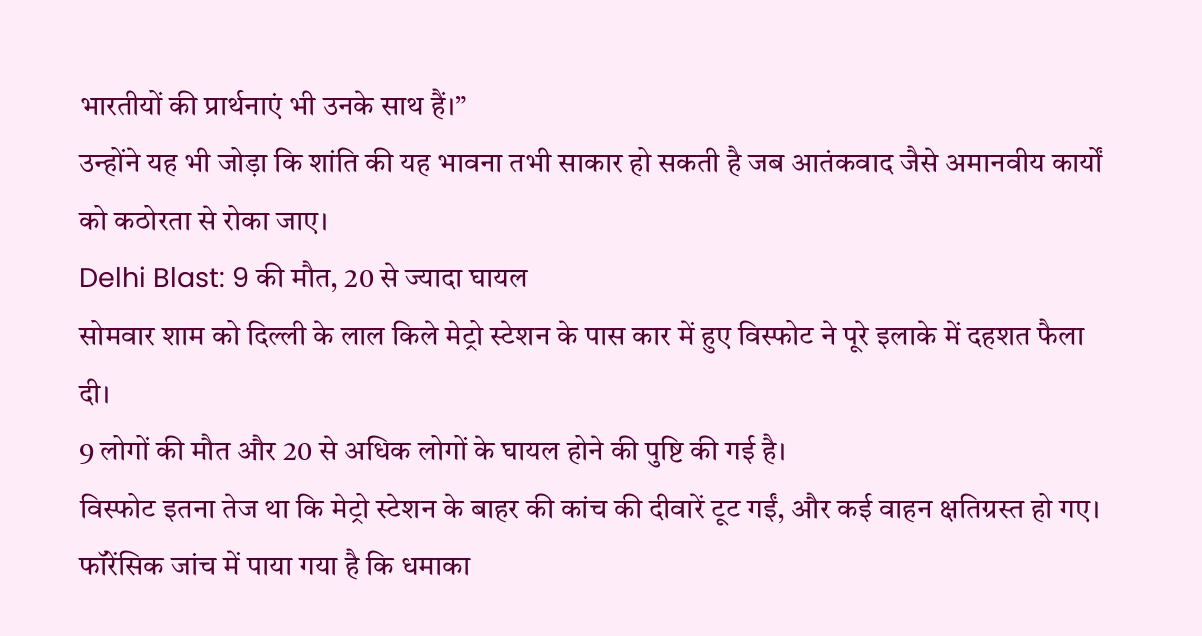भारतीयों की प्रार्थनाएं भी उनके साथ हैं।”
उन्होंने यह भी जोड़ा कि शांति की यह भावना तभी साकार हो सकती है जब आतंकवाद जैसे अमानवीय कार्यों को कठोरता से रोका जाए।
Delhi Blast: 9 की मौत, 20 से ज्यादा घायल
सोमवार शाम को दिल्ली के लाल किले मेट्रो स्टेशन के पास कार में हुए विस्फोट ने पूरे इलाके में दहशत फैला दी।
9 लोगों की मौत और 20 से अधिक लोगों के घायल होने की पुष्टि की गई है।
विस्फोट इतना तेज था कि मेट्रो स्टेशन के बाहर की कांच की दीवारें टूट गईं, और कई वाहन क्षतिग्रस्त हो गए।
फॉरेंसिक जांच में पाया गया है कि धमाका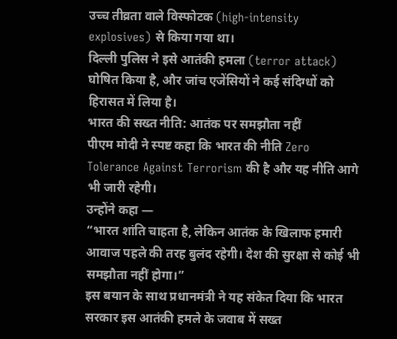उच्च तीव्रता वाले विस्फोटक (high-intensity explosives) से किया गया था।
दिल्ली पुलिस ने इसे आतंकी हमला (terror attack) घोषित किया है, और जांच एजेंसियों ने कई संदिग्धों को हिरासत में लिया है।
भारत की सख्त नीति: आतंक पर समझौता नहीं
पीएम मोदी ने स्पष्ट कहा कि भारत की नीति Zero Tolerance Against Terrorism की है और यह नीति आगे भी जारी रहेगी।
उन्होंने कहा —
“भारत शांति चाहता है, लेकिन आतंक के खिलाफ हमारी आवाज पहले की तरह बुलंद रहेगी। देश की सुरक्षा से कोई भी समझौता नहीं होगा।”
इस बयान के साथ प्रधानमंत्री ने यह संकेत दिया कि भारत सरकार इस आतंकी हमले के जवाब में सख्त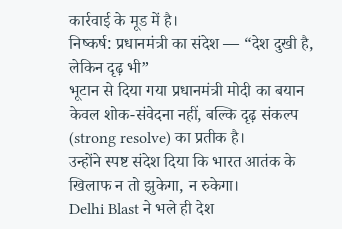कार्रवाई के मूड में है।
निष्कर्ष: प्रधानमंत्री का संदेश — “देश दुखी है, लेकिन दृढ़ भी”
भूटान से दिया गया प्रधानमंत्री मोदी का बयान केवल शोक-संवेदना नहीं, बल्कि दृढ़ संकल्प (strong resolve) का प्रतीक है।
उन्होंने स्पष्ट संदेश दिया कि भारत आतंक के खिलाफ न तो झुकेगा, न रुकेगा।
Delhi Blast ने भले ही देश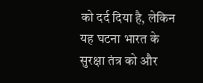को दर्द दिया है, लेकिन यह घटना भारत के सुरक्षा तंत्र को और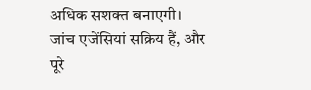अधिक सशक्त बनाएगी।
जांच एजेंसियां सक्रिय हैं, और पूरे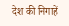देश की निगाहें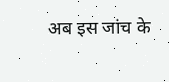अब इस जांच के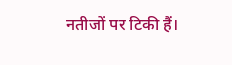नतीजों पर टिकी हैं।